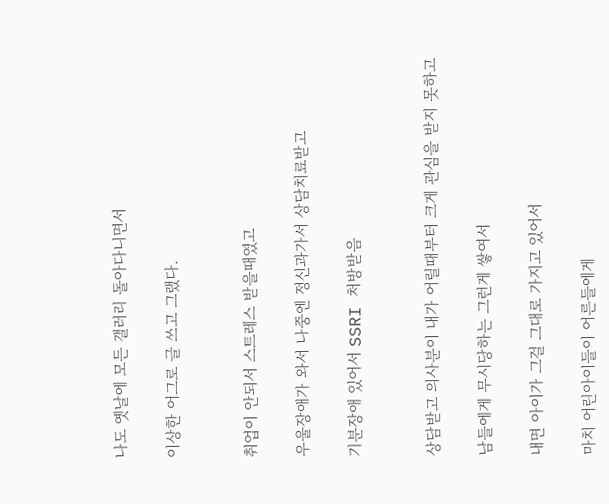나도 옛날에 모든 갤러리 돌아다니면서

이상한 어그로 글 쓰고 그랬다.


취업이 안되서 스트레스 받을때였고

우울장애가 와서 나중엔 정신과가서 상담치료받고

기분장애 있어서 SSRI 처방받음


상담받고 의사분이 내가 어릴때부터 크게 관심을 받지 못하고

남들에게 무시당하는 그런게 쌓여서

내면 아이가 그걸 그대로 가지고 있어서

마치 어린아이들이 어른들에게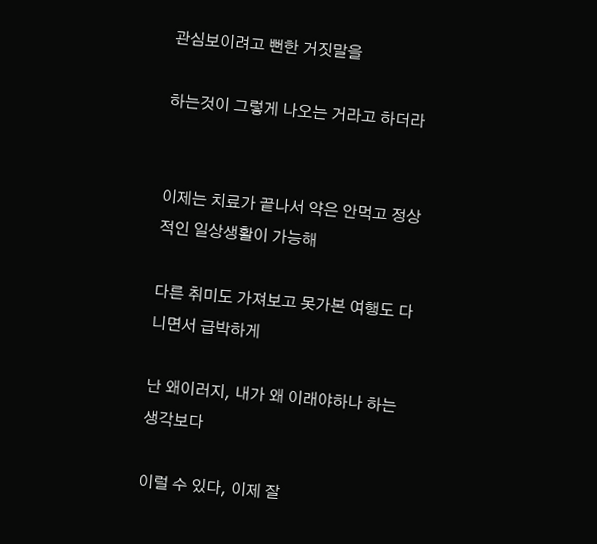관심보이려고 뻔한 거짓말을

하는것이 그렇게 나오는 거라고 하더라


이제는 치료가 끝나서 약은 안먹고 정상적인 일상생활이 가능해

다른 취미도 가져보고 못가본 여행도 다니면서 급박하게

난 왜이러지, 내가 왜 이래야하나 하는 생각보다

이럴 수 있다, 이제 잘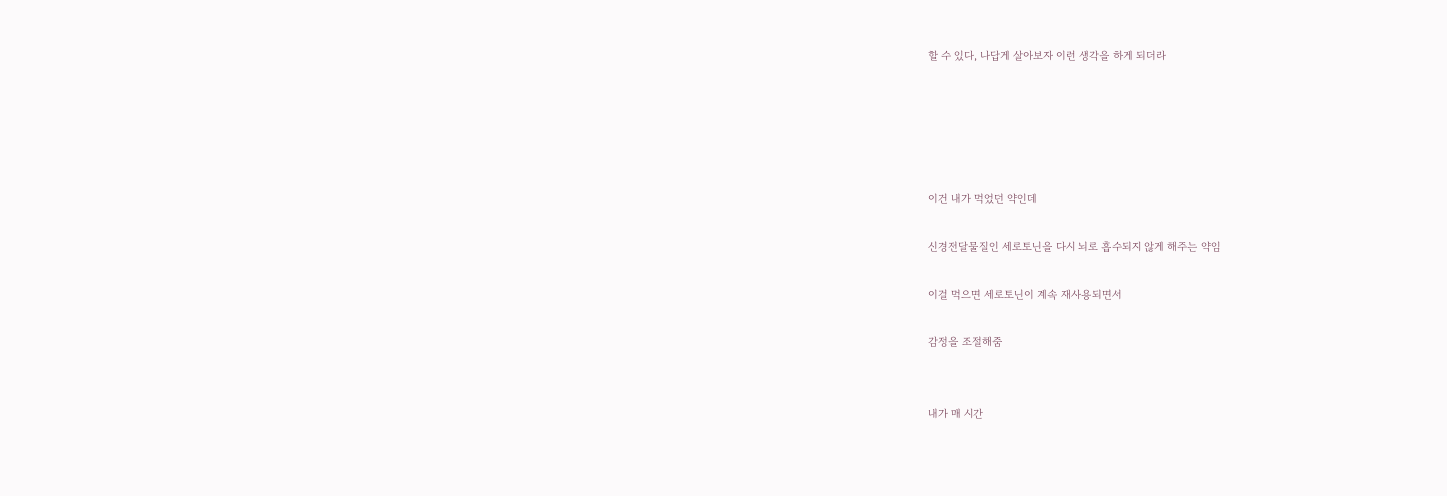할 수 있다, 나답게 살아보자 이런 생각을 하게 되더라





이건 내가 먹었던 약인데

신경전달물질인 세로토닌을 다시 뇌로 흡수되지 않게 해주는 약임

이걸 먹으면 세로토닌이 계속 재사용되면서

감정을 조절해줌


내가 매 시간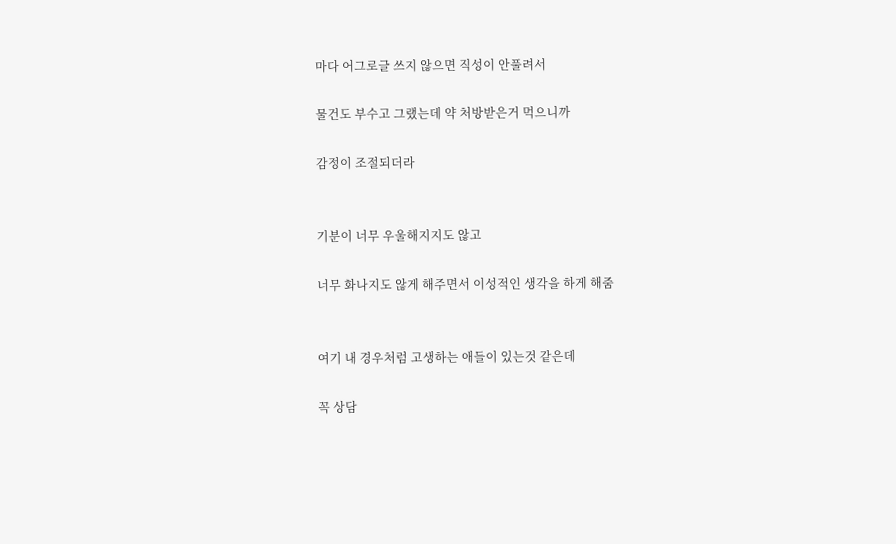마다 어그로글 쓰지 않으면 직성이 안풀려서

물건도 부수고 그랬는데 약 처방받은거 먹으니까

감정이 조절되더라


기분이 너무 우울해지지도 않고

너무 화나지도 않게 해주면서 이성적인 생각을 하게 해줌


여기 내 경우처럼 고생하는 애들이 있는것 같은데

꼭 상담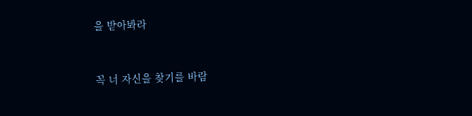을 받아봐라


꼭 너 자신을 찾기를 바람